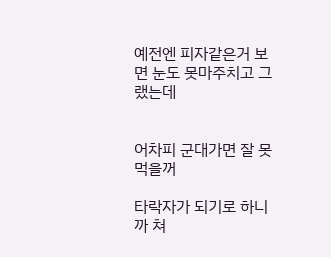예전엔 피자같은거 보면 눈도 못마주치고 그랬는데


어차피 군대가면 잘 못먹을꺼

타락자가 되기로 하니까 쳐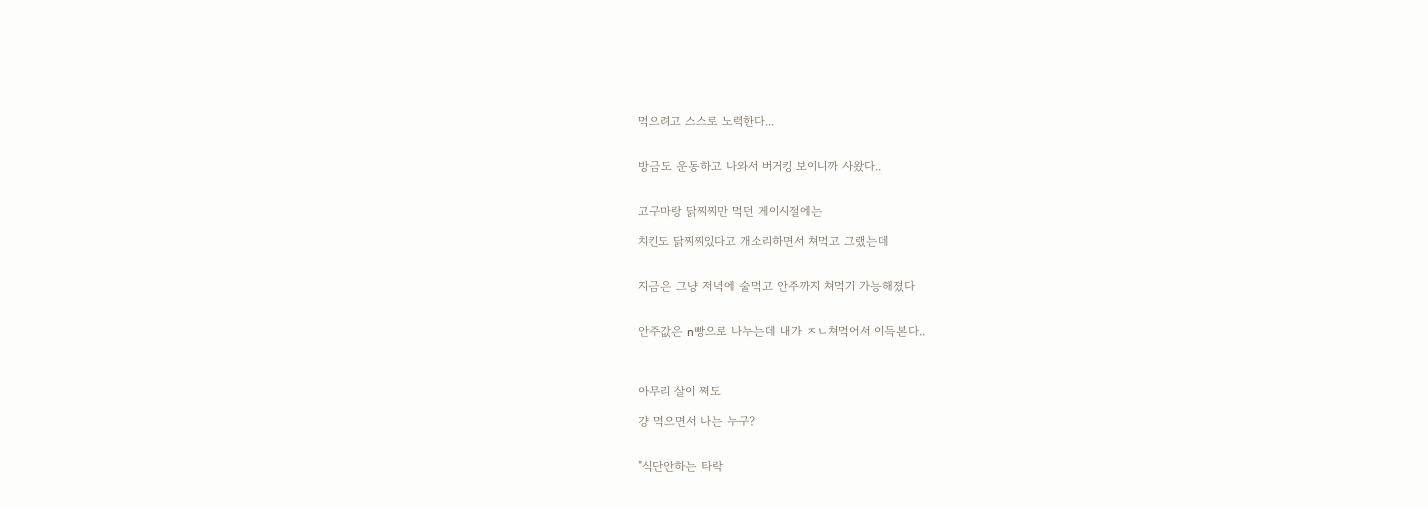먹으려고 스스로 노력한다...


방금도 운동하고 나와서 버거킹 보이니까 사왔다..


고구마랑 닭찌찌만 먹던 게이시절에는

치킨도 닭찌찌있다고 개소리하면서 쳐먹고 그랬는데


지금은 그냥 저녁에 술먹고 안주까지 쳐먹기 가능해졌다


안주값은 n빵으로 나누는데 내가 ㅈㄴ쳐먹어서 이득본다..



아무리 살이 쪄도

걍 먹으면서 나는 누구?


"식단안하는 타락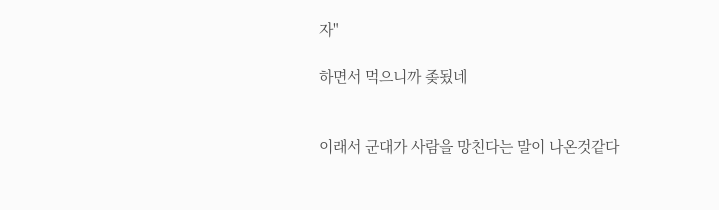자"

하면서 먹으니까 좆됬네


이래서 군대가 사람을 망친다는 말이 나온것같다